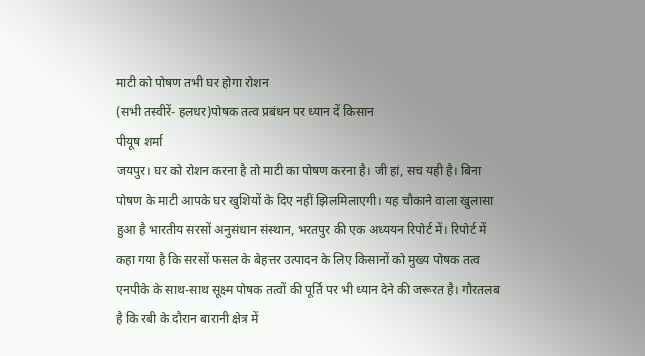माटी को पोषण तभी घर होगा रोशन
(सभी तस्वीरें- हलधर)पोषक तत्व प्रबंधन पर ध्यान दें किसान
पीयूष शर्मा
जयपुर। घर को रोशन करना है तो माटी का पोषण करना है। जी हां, सच यही है। बिना पोषण के माटी आपके घर खुशियों के दिए नहीं झिलमिलाएगी। यह चौकाने वाला खुलासा हुआ है भारतीय सरसों अनुसंधान संस्थान, भरतपुर की एक अध्ययन रिपोर्ट में। रिपोर्ट में कहा गया है कि सरसों फसल के बेहत्तर उत्पादन के लिए किसानों को मुख्य पोषक तत्व एनपीके के साथ-साथ सूक्ष्म पोषक तत्वों की पूर्ति पर भी ध्यान देने की जरूरत है। गौरतलब है कि रबी के दौरान बारानी क्षेत्र में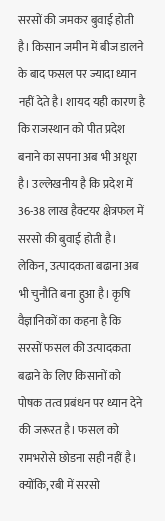सरसों की जमकर बुवाई होती है। किसान जमीन में बीज डालने के बाद फसल पर ज्यादा ध्यान नहीं देते है। शायद यही कारण है कि राजस्थान को पीत प्रदेश बनाने का सपना अब भी अधूरा है। उल्लेखनीय है कि प्रदेश में 36-38 लाख हैक्टयर क्षेत्रफल में सरसो की बुवाई होती है। लेकिन, उत्पादकता बढाना अब भी चुनौति बना हुआ है। कृषि वैज्ञानिकों का कहना है कि सरसों फसल की उत्पादकता बढाने के लिए किसानों को पोषक तत्व प्रबंधन पर ध्यान देने की जरूरत है। फसल को रामभरोसे छोडना सही नहीं है। क्योंकि, रबी में सरसो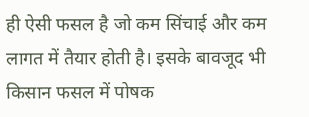ही ऐसी फसल है जो कम सिंचाई और कम लागत में तैयार होती है। इसके बावजूद भी किसान फसल में पोषक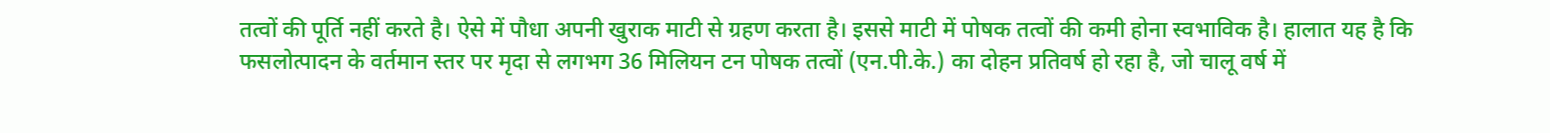तत्वों की पूर्ति नहीं करते है। ऐसे में पौधा अपनी खुराक माटी से ग्रहण करता है। इससे माटी में पोषक तत्वों की कमी होना स्वभाविक है। हालात यह है कि फसलोत्पादन के वर्तमान स्तर पर मृदा से लगभग 36 मिलियन टन पोषक तत्वों (एन.पी.के.) का दोहन प्रतिवर्ष हो रहा है, जो चालू वर्ष में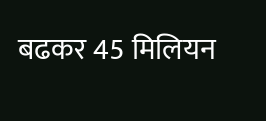बढकर 45 मिलियन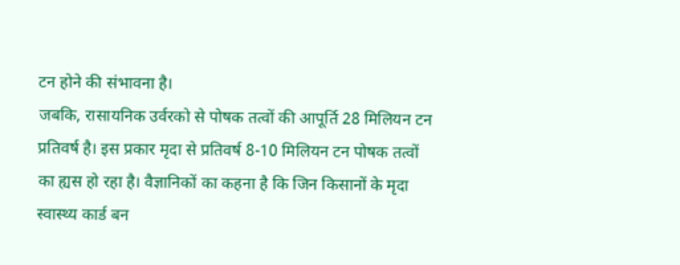टन होने की संभावना है।
जबकि, रासायनिक उर्वरको से पोषक तत्वों की आपूर्ति 28 मिलियन टन प्रतिवर्ष है। इस प्रकार मृदा से प्रतिवर्ष 8-10 मिलियन टन पोषक तत्वों का ह्यस हो रहा है। वैज्ञानिकों का कहना है कि जिन किसानों के मृदा स्वास्थ्य कार्ड बन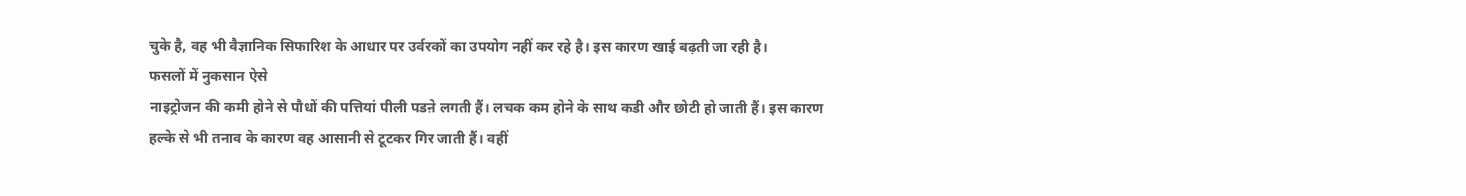चुके है, वह भी वैज्ञानिक सिफारिश के आधार पर उर्वरकों का उपयोग नहीं कर रहे है। इस कारण खाई बढ़ती जा रही है।
फसलों में नुकसान ऐसे
नाइट्रोजन की कमी होने से पौधों की पत्तियां पीली पडऩे लगती हैं। लचक कम होने के साथ कडी और छोटी हो जाती हैं। इस कारण हल्के से भी तनाव के कारण वह आसानी से टूटकर गिर जाती हैं। वहीं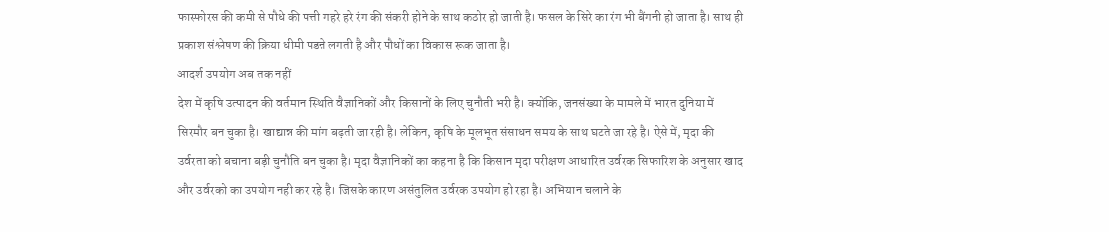फास्फोरस की कमी से पौधे की पत्ती गहरे हरे रंग की संकरी होने के साथ कठोर हो जाती है। फसल के सिरे का रंग भी बैंगनी हो जाता है। साथ ही प्रकाश संश्लेषण की क्रिया धीमी पडऩे लगती है और पौधों का विकास रूक जाता है।
आदर्श उपयोग अब तक नहीं
देश में कृषि उत्पादन की वर्तमान स्थिति वैज्ञानिकों और किसानों के लिए चुनौती भरी है। क्योंकि, जनसंख्या के मामले में भारत दुनिया में सिरमौर बन चुका है। खाद्यान्न की मांग बढ़ती जा रही है। लेकिन, कृषि के मूलभूत संसाधन समय के साथ घटते जा रहे है। ऐसे में, मृदा की उर्वरता को बचाना बड़ी चुनौति बन चुका है। मृदा वैज्ञानिकों का कहना है कि किसान मृदा परीक्षण आधारित उर्वरक सिफारिश के अनुसार खाद और उर्वरको का उपयोग नही कर रहे है। जिसके कारण असंतुलित उर्वरक उपयोग हो रहा है। अभियान चलाने के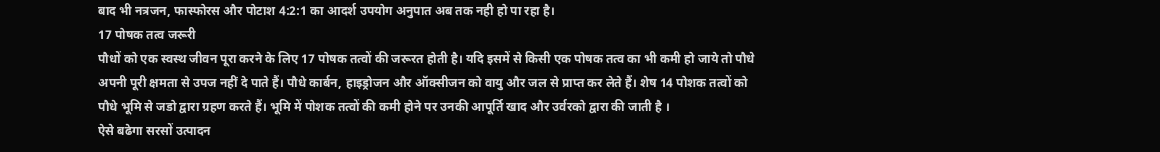बाद भी नत्रजन, फास्फोरस और पोटाश 4:2:1 का आदर्श उपयोग अनुपात अब तक नही हो पा रहा है।
17 पोषक तत्व जरूरी
पौधों को एक स्वस्थ जीवन पूरा करने के लिए 17 पोषक तत्वों की जरूरत होती है। यदि इसमें से किसी एक पोषक तत्व का भी कमी हो जाये तो पौधे अपनी पूरी क्षमता से उपज नहीं दे पाते हैं। पौधे कार्बन, हाइड्रोजन और ऑक्सीजन को वायु और जल से प्राप्त कर लेते हैं। शेष 14 पोशक तत्वों को पौधे भूमि से जडो द्वारा ग्रहण करते हैं। भूमि में पोशक तत्वों की कमी होने पर उनकी आपूर्ति खाद और उर्वरको द्वारा की जाती है ।
ऐसे बढेगा सरसों उत्पादन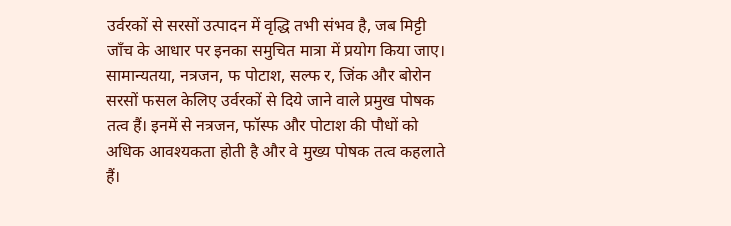उर्वरकों से सरसों उत्पादन में वृद्धि तभी संभव है, जब मिट्टी जाँच के आधार पर इनका समुचित मात्रा में प्रयोग किया जाए। सामान्यतया, नत्रजन, फ पोटाश, सल्फ र, जिंक और बोरोन सरसों फसल केलिए उर्वरकों से दिये जाने वाले प्रमुख पोषक तत्व हैं। इनमें से नत्रजन, फॉस्फ और पोटाश की पौधों को अधिक आवश्यकता होती है और वे मुख्य पोषक तत्व कहलाते हैं।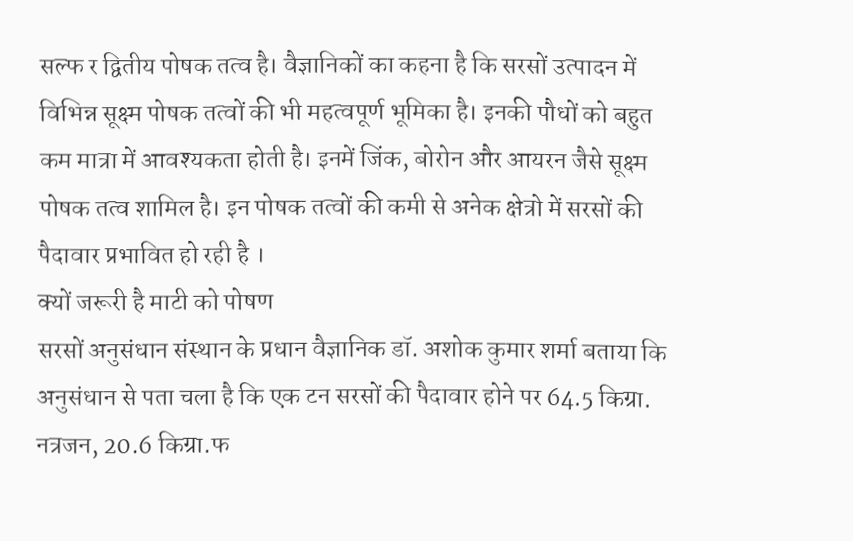सल्फ र द्वितीय पोषक तत्व है। वैज्ञानिकों का कहना है कि सरसों उत्पादन में विभिन्न सूक्ष्म पोषक तत्वों की भी महत्वपूर्ण भूमिका है। इनकी पौधों को बहुत कम मात्रा में आवश्यकता होती है। इनमें जिंक, बोरोन और आयरन जैसे सूक्ष्म पोषक तत्व शामिल है। इन पोषक तत्वों की कमी से अनेक क्षेत्रो में सरसों की पैदावार प्रभावित हो रही है ।
क्यों जरूरी है माटी को पोषण
सरसों अनुसंधान संस्थान के प्रधान वैज्ञानिक डॉ. अशोक कुमार शर्मा बताया कि अनुसंधान से पता चला है कि एक टन सरसों की पैदावार होने पर 64.5 किग्रा. नत्रजन, 20.6 किग्रा.फ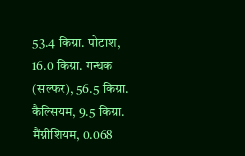53.4 किग्रा. पोटाश, 16.0 किग्रा. गन्धक (सल्फर), 56.5 किग्रा. कैल्सियम, 9.5 किग्रा. मैंग्नीशियम, 0.068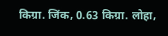किग्रा. जिंक, 0.63 किग्रा. लोहा,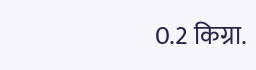0.2 किग्रा.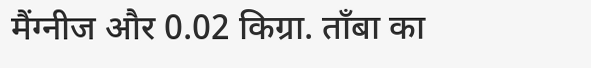मैंग्नीज और 0.02 किग्रा. ताँबा का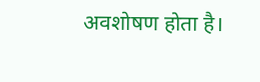अवशोषण होता है।